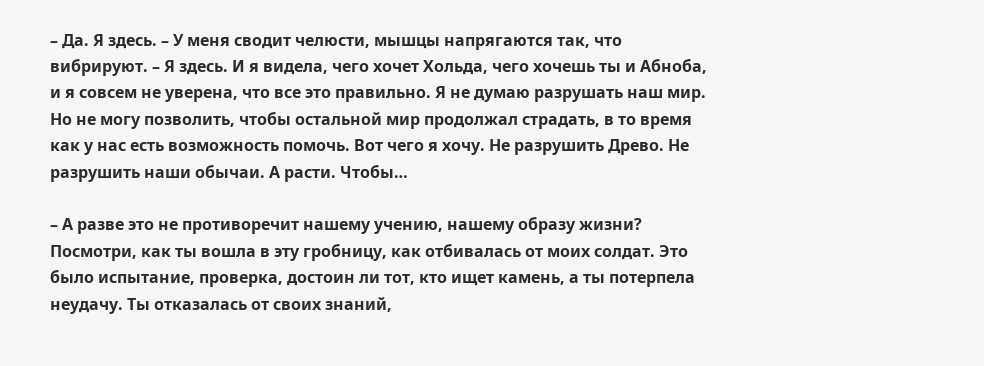– Да. Я здесь. – У меня сводит челюсти, мышцы напрягаются так, что вибрируют. – Я здесь. И я видела, чего хочет Хольда, чего хочешь ты и Абноба, и я совсем не уверена, что все это правильно. Я не думаю разрушать наш мир. Но не могу позволить, чтобы остальной мир продолжал страдать, в то время как у нас есть возможность помочь. Вот чего я хочу. Не разрушить Древо. Не разрушить наши обычаи. А расти. Чтобы…

– А разве это не противоречит нашему учению, нашему образу жизни? Посмотри, как ты вошла в эту гробницу, как отбивалась от моих солдат. Это было испытание, проверка, достоин ли тот, кто ищет камень, а ты потерпела неудачу. Ты отказалась от своих знаний,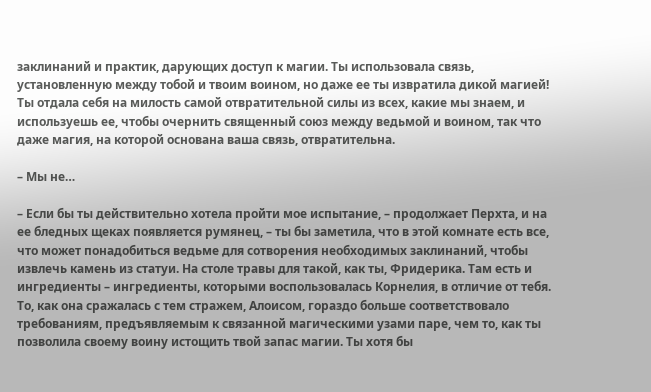заклинаний и практик, дарующих доступ к магии. Ты использовала связь, установленную между тобой и твоим воином, но даже ее ты извратила дикой магией! Ты отдала себя на милость самой отвратительной силы из всех, какие мы знаем, и используешь ее, чтобы очернить священный союз между ведьмой и воином, так что даже магия, на которой основана ваша связь, отвратительна.

– Мы не…

– Если бы ты действительно хотела пройти мое испытание, – продолжает Перхта, и на ее бледных щеках появляется румянец, – ты бы заметила, что в этой комнате есть все, что может понадобиться ведьме для сотворения необходимых заклинаний, чтобы извлечь камень из статуи. На столе травы для такой, как ты, Фридерика. Там есть и ингредиенты – ингредиенты, которыми воспользовалась Корнелия, в отличие от тебя. То, как она сражалась с тем стражем, Алоисом, гораздо больше соответствовало требованиям, предъявляемым к связанной магическими узами паре, чем то, как ты позволила своему воину истощить твой запас магии. Ты хотя бы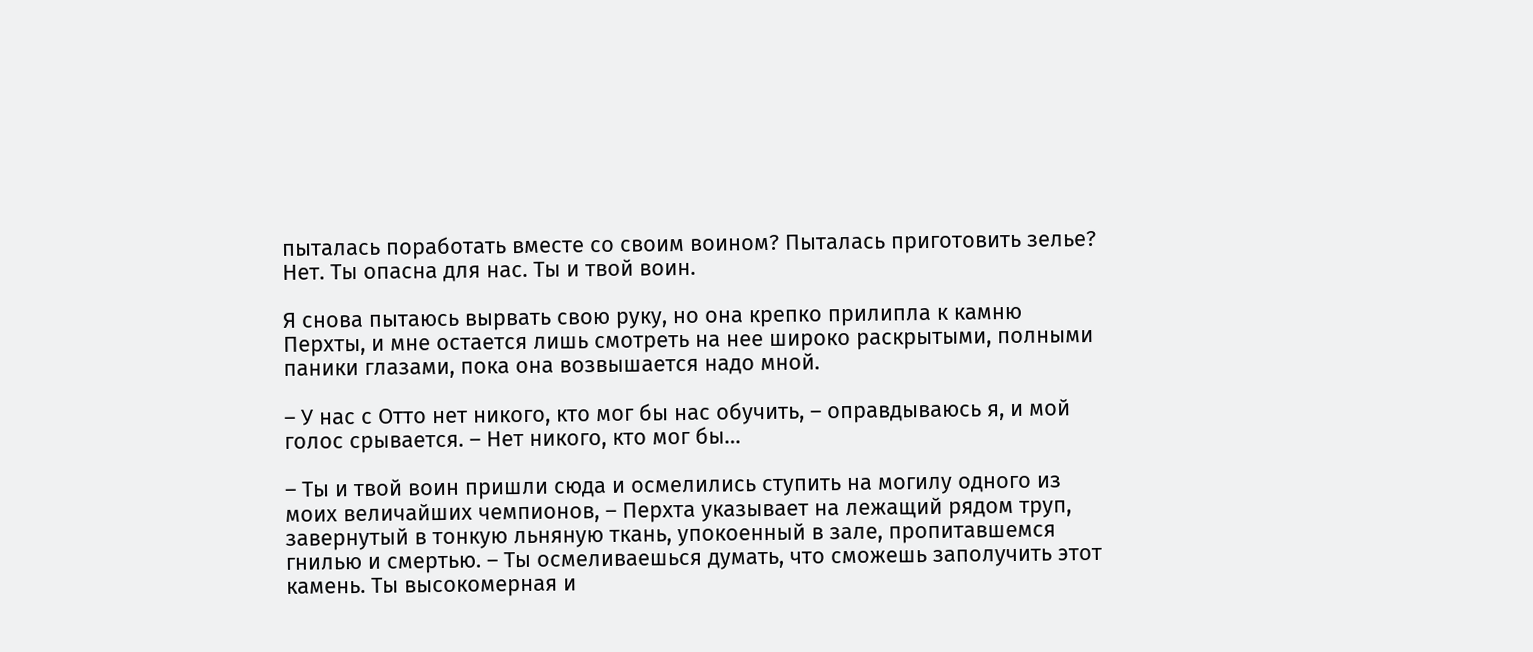пыталась поработать вместе со своим воином? Пыталась приготовить зелье? Нет. Ты опасна для нас. Ты и твой воин.

Я снова пытаюсь вырвать свою руку, но она крепко прилипла к камню Перхты, и мне остается лишь смотреть на нее широко раскрытыми, полными паники глазами, пока она возвышается надо мной.

– У нас с Отто нет никого, кто мог бы нас обучить, – оправдываюсь я, и мой голос срывается. – Нет никого, кто мог бы…

– Ты и твой воин пришли сюда и осмелились ступить на могилу одного из моих величайших чемпионов, – Перхта указывает на лежащий рядом труп, завернутый в тонкую льняную ткань, упокоенный в зале, пропитавшемся гнилью и смертью. – Ты осмеливаешься думать, что сможешь заполучить этот камень. Ты высокомерная и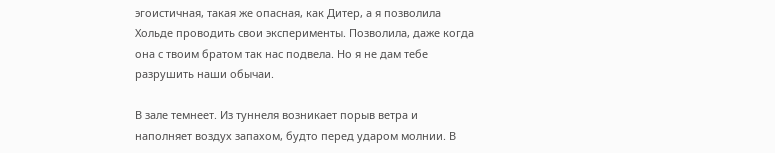эгоистичная, такая же опасная, как Дитер, а я позволила Хольде проводить свои эксперименты. Позволила, даже когда она с твоим братом так нас подвела. Но я не дам тебе разрушить наши обычаи.

В зале темнеет. Из туннеля возникает порыв ветра и наполняет воздух запахом, будто перед ударом молнии. В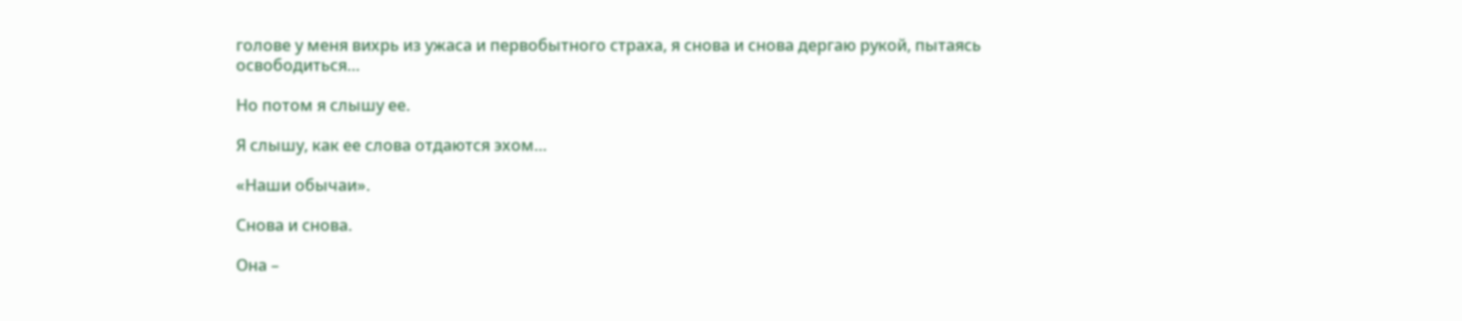голове у меня вихрь из ужаса и первобытного страха, я снова и снова дергаю рукой, пытаясь освободиться…

Но потом я слышу ее.

Я слышу, как ее слова отдаются эхом…

«Наши обычаи».

Снова и снова.

Она –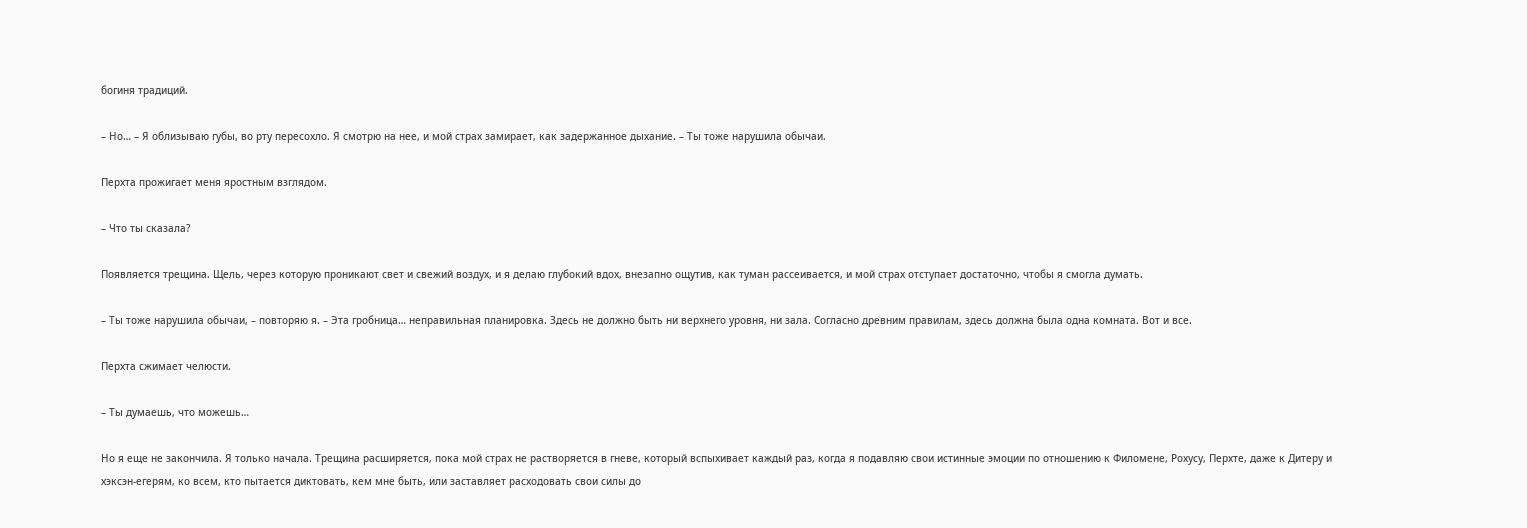богиня традиций.

– Но… – Я облизываю губы, во рту пересохло. Я смотрю на нее, и мой страх замирает, как задержанное дыхание. – Ты тоже нарушила обычаи.

Перхта прожигает меня яростным взглядом.

– Что ты сказала?

Появляется трещина. Щель, через которую проникают свет и свежий воздух, и я делаю глубокий вдох, внезапно ощутив, как туман рассеивается, и мой страх отступает достаточно, чтобы я смогла думать.

– Ты тоже нарушила обычаи, – повторяю я. – Эта гробница… неправильная планировка. Здесь не должно быть ни верхнего уровня, ни зала. Согласно древним правилам, здесь должна была одна комната. Вот и все.

Перхта сжимает челюсти.

– Ты думаешь, что можешь…

Но я еще не закончила. Я только начала. Трещина расширяется, пока мой страх не растворяется в гневе, который вспыхивает каждый раз, когда я подавляю свои истинные эмоции по отношению к Филомене, Рохусу, Перхте, даже к Дитеру и хэксэн-егерям, ко всем, кто пытается диктовать, кем мне быть, или заставляет расходовать свои силы до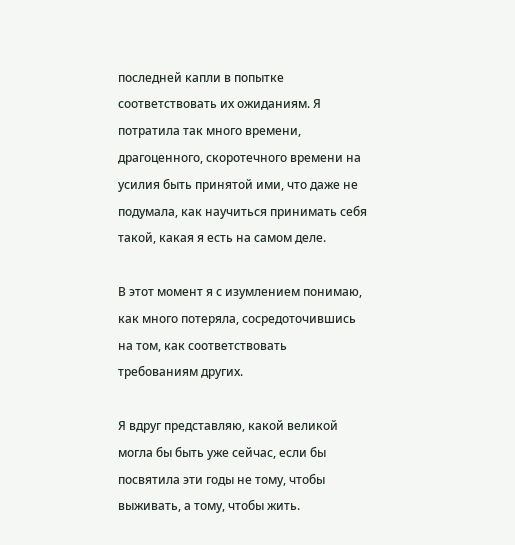последней капли в попытке соответствовать их ожиданиям. Я потратила так много времени, драгоценного, скоротечного времени на усилия быть принятой ими, что даже не подумала, как научиться принимать себя такой, какая я есть на самом деле.

В этот момент я с изумлением понимаю, как много потеряла, сосредоточившись на том, как соответствовать требованиям других.

Я вдруг представляю, какой великой могла бы быть уже сейчас, если бы посвятила эти годы не тому, чтобы выживать, а тому, чтобы жить.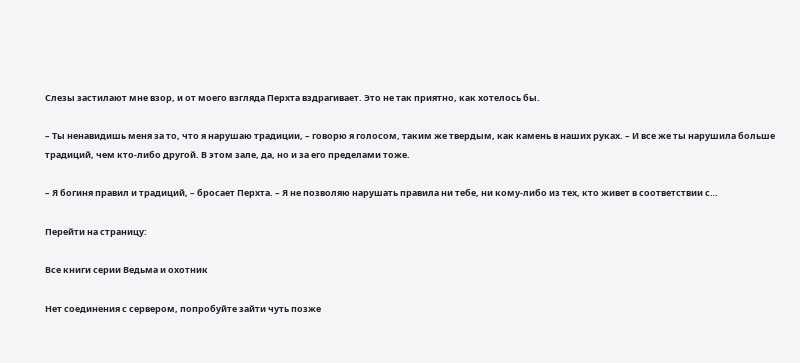Слезы застилают мне взор, и от моего взгляда Перхта вздрагивает. Это не так приятно, как хотелось бы.

– Ты ненавидишь меня за то, что я нарушаю традиции, – говорю я голосом, таким же твердым, как камень в наших руках. – И все же ты нарушила больше традиций, чем кто-либо другой. В этом зале, да, но и за его пределами тоже.

– Я богиня правил и традиций, – бросает Перхта. – Я не позволяю нарушать правила ни тебе, ни кому-либо из тех, кто живет в соответствии с…

Перейти на страницу:

Все книги серии Ведьма и охотник

Нет соединения с сервером, попробуйте зайти чуть позже